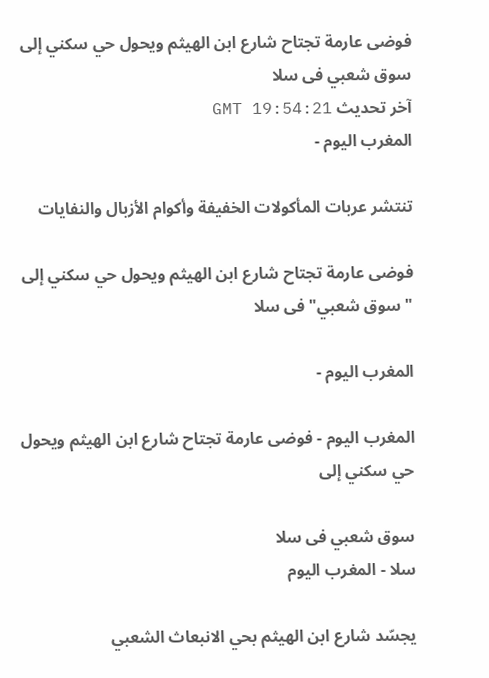فوضى عارمة تجتاح شارع ابن الهيثم ويحول حي سكني إلى سوق شعبي فى سلا
آخر تحديث GMT 19:54:21
المغرب اليوم -

تنتشر عربات المأكولات الخفيفة وأكوام الأزبال والنفايات

فوضى عارمة تجتاح شارع ابن الهيثم ويحول حي سكني إلى "سوق شعبي" فى سلا

المغرب اليوم -

المغرب اليوم - فوضى عارمة تجتاح شارع ابن الهيثم ويحول حي سكني إلى

سوق شعبي فى سلا
سلا - المغرب اليوم

يجسّد شارع ابن الهيثم بحي الانبعاث الشعبي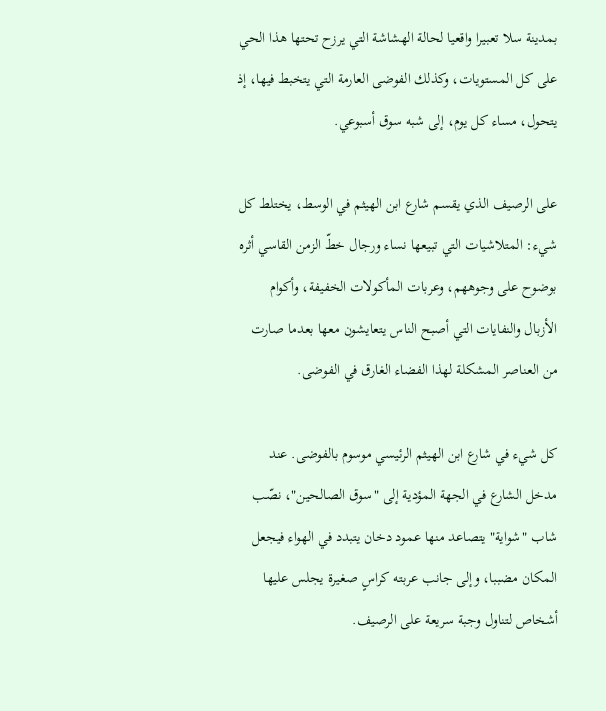بمدينة سلا تعبيرا واقعيا لحالة الهشاشة التي يرزح تحتها هذا الحي على كل المستويات، وكذلك الفوضى العارمة التي يتخبط فيها، إذ يتحول، مساء كل يوم، إلى شبه سوق أسبوعي.

على الرصيف الذي يقسم شارع ابن الهيثم في الوسط، يختلط كل شيء: المتلاشيات التي تبيعها نساء ورجال خطّ الزمن القاسي أثره بوضوح على وجوههم، وعربات المأكولات الخفيفة، وأكوام الأزبال والنفايات التي أصبح الناس يتعايشون معها بعدما صارت من العناصر المشكلة لهذا الفضاء الغارق في الفوضى.

كل شيء في شارع ابن الهيثم الرئيسي موسوم بالفوضى. عند مدخل الشارع في الجهة المؤدية إلى "سوق الصالحين"، نصّب شاب "شواية" يتصاعد منها عمود دخان يتبدد في الهواء فيجعل المكان مضببا، وإلى جانب عربته كراسٍ صغيرة يجلس عليها أشخاص لتناول وجبة سريعة على الرصيف.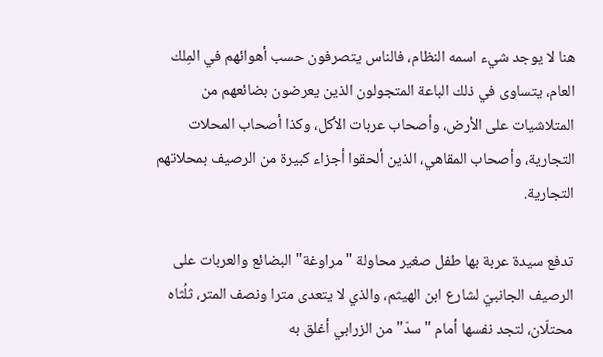هنا لا يوجد شيء اسمه النظام، فالناس يتصرفون حسب أهوائهم في المِلك العام، يتساوى في ذلك الباعة المتجولون الذين يعرضون بضائعهم من المتلاشيات على الأرض، وأصحاب عربات الأكل، وكذا أصحاب المحلات التجارية، وأصحاب المقاهي، الذين ألحقوا أجزاء كبيرة من الرصيف بمحلاتهم التجارية.

تدفع سيدة عربة بها طفل صغير محاولة "مراوغة" البضائع والعربات على الرصيف الجانبيّ لشارع ابن الهيثم، والذي لا يتعدى مترا ونصف المتر، ثلُثاه محتلّان، لتجد نفسها أمام "سدّ" من الزرابي أغلق به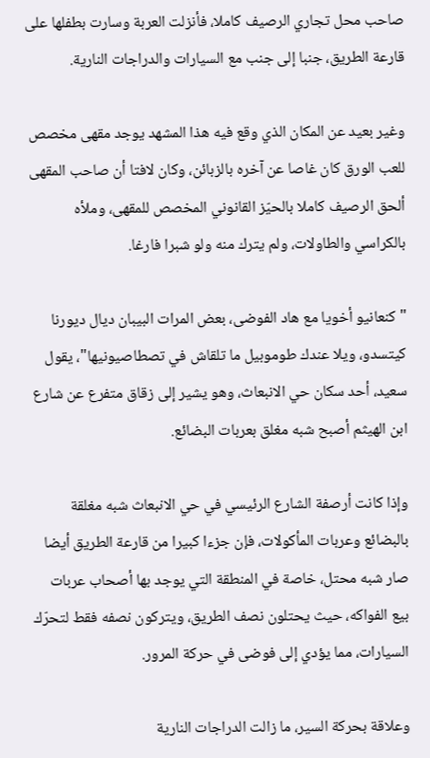صاحب محل تجاري الرصيف كاملا، فأنزلت العربة وسارت بطفلها على قارعة الطريق، جنبا إلى جنب مع السيارات والدراجات النارية.

وغير بعيد عن المكان الذي وقع فيه هذا المشهد يوجد مقهى مخصص للعب الورق كان غاصا عن آخره بالزبائن، وكان لافتا أن صاحب المقهى ألحق الرصيف كاملا بالحيّز القانوني المخصص للمقهى، وملأه بالكراسي والطاولات، ولم يترك منه ولو شبرا فارغا.

"كنعانيو أخويا مع هاد الفوضى، بعض المرات البيبان ديال ديورنا كيتسدو، ويلا عندك طوموبيل ما تلقاش في تصطاصيونيها"، يقول سعيد، أحد سكان حي الانبعاث، وهو يشير إلى زقاق متفرع عن شارع ابن الهيثم أصبح شبه مغلق بعربات البضائع.

وإذا كانت أرصفة الشارع الرئيسي في حي الانبعاث شبه مغلقة بالبضائع وعربات المأكولات، فإن جزءا كبيرا من قارعة الطريق أيضا صار شبه محتل، خاصة في المنطقة التي يوجد بها أصحاب عربات بيع الفواكه، حيث يحتلون نصف الطريق، ويتركون نصفه فقط لتحرّك السيارات، مما يؤدي إلى فوضى في حركة المرور.

وعلاقة بحركة السير، ما زالت الدراجات النارية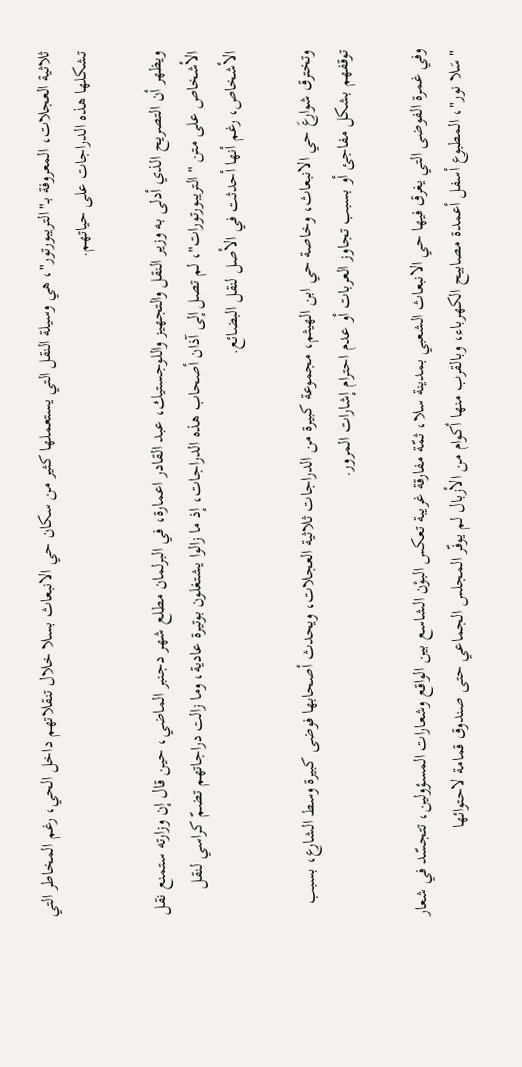ثلاثية العجلات، المعروفة بـ"التريبورتور"، هي وسيلة النقل التي يستعملها كثير من سكان حي الانبعاث بسلا خلال تنقلاتهم داخل الحي، رغم المخاطر التي تشكلها هذه الدراجات على حياتهم.

ويظهر أن التصريح الذي أدلى به وزير النقل والتجهيز واللوجستيك، عبد القادر اعمارة، في البرلمان مطلع شهر دجنبر الماضي، حين قال إن وزارته ستمنع نقل الأشخاص على متن "التريبورتورات"، لم تصل إلى آذان أصحاب هذه الدراجات، إذ ما زالوا يشتغلون بوتيرة عادية، وما زالت دراجاتهم تضمّ كراسي لنقل الأشخاص، رغم أنها أحدثت في الأصل لنقل البضائع.

وتخترق شوارعَ حي الانبعاث، وخاصة حي ابن الهيثم، مجموعة كبيرة من الدراجات ثلاثية العجلات، ويحدث أصحابها فوضى كبيرة وسط الشارع، بسبب توقفهم بشكل مفاجئ أو بسبب تجاوز العربات أو عدم احترام إشارات المرور.

وفي غمرة الفوضى التي يغرق فيها حي الانبعاث الشعبي بمدينة سلا، ثمّة مفارقة غريبة تعكس البوْن الشاسع بين الواقع وشعارات المسؤولين، تتجسّد في شعار "سَلا نور"، المطبوع أسفل أعمدة مصابيح الكهرباء، وبالقرب منها أكوام من الأزبال لم يوفّر المجلس الجماعي حتى صندوق قمامة لاحتوائها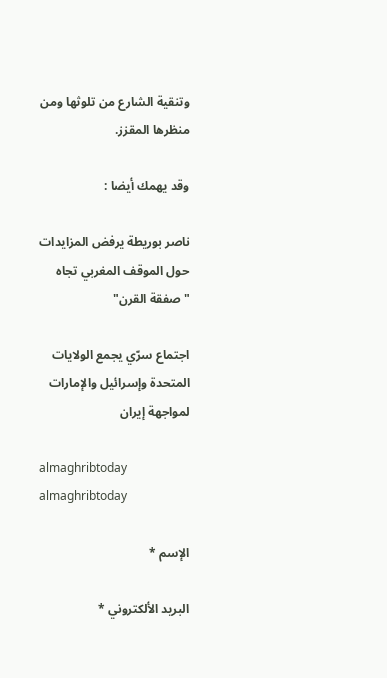وتنقية الشارع من تلوثها ومن منظرها المقزز.

وقد يهمك أيضا :

ناصر بوريطة يرفض المزايدات حول الموقف المغربي تجاه "صفقة القرن"

اجتماع سرّي يجمع الولايات المتحدة وإسرائيل والإمارات لمواجهة إيران

almaghribtoday
almaghribtoday

الإسم *

البريد الألكتروني *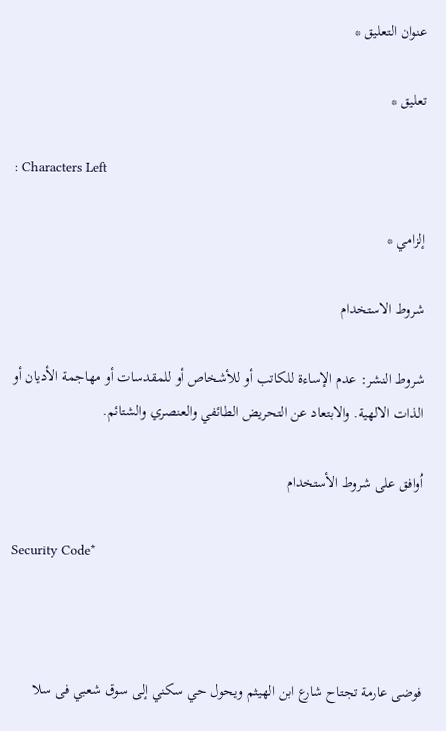عنوان التعليق *

تعليق *

: Characters Left

إلزامي *

شروط الاستخدام

شروط النشر: عدم الإساءة للكاتب أو للأشخاص أو للمقدسات أو مهاجمة الأديان أو الذات الالهية. والابتعاد عن التحريض الطائفي والعنصري والشتائم.

اُوافق على شروط الأستخدام

Security Code*



فوضى عارمة تجتاح شارع ابن الهيثم ويحول حي سكني إلى سوق شعبي فى سلا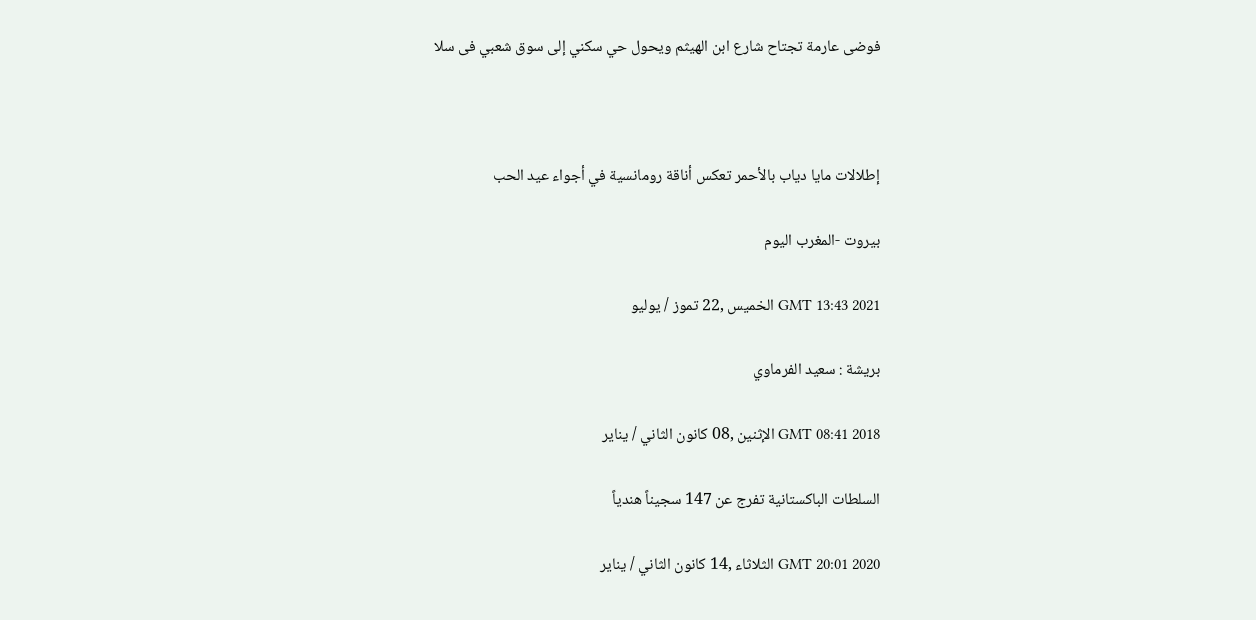فوضى عارمة تجتاح شارع ابن الهيثم ويحول حي سكني إلى سوق شعبي فى سلا



إطلالات مايا دياب بالأحمر تعكس أناقة رومانسية في أجواء عيد الحب

بيروت -المغرب اليوم

GMT 13:43 2021 الخميس ,22 تموز / يوليو

بريشة : سعيد الفرماوي

GMT 08:41 2018 الإثنين ,08 كانون الثاني / يناير

السلطات الباكستانية تفرج عن 147 سجيناً هندياً

GMT 20:01 2020 الثلاثاء ,14 كانون الثاني / يناير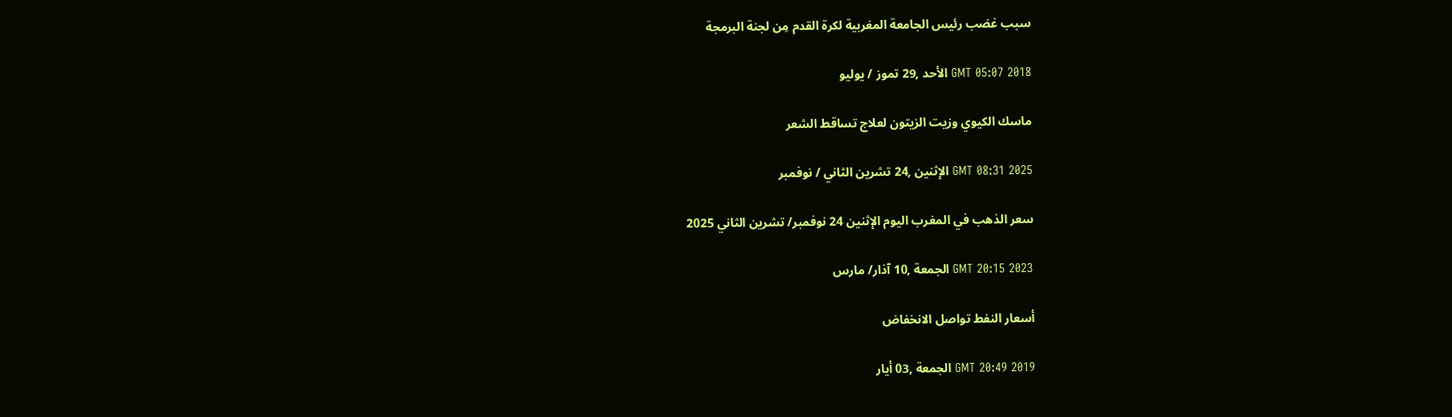سبب غضب رئيس الجامعة المغربية لكرة القدم مِن لجنة البرمجة

GMT 05:07 2018 الأحد ,29 تموز / يوليو

ماسك الكيوي وزيت الزيتون لعلاج تساقط الشعر

GMT 08:31 2025 الإثنين ,24 تشرين الثاني / نوفمبر

سعر الذهب في المغرب اليوم الإثنين 24 نوفمبر/ تشرين الثاني 2025

GMT 20:15 2023 الجمعة ,10 آذار/ مارس

أسعار النفط تواصل الانخفاض

GMT 20:49 2019 الجمعة ,03 أيار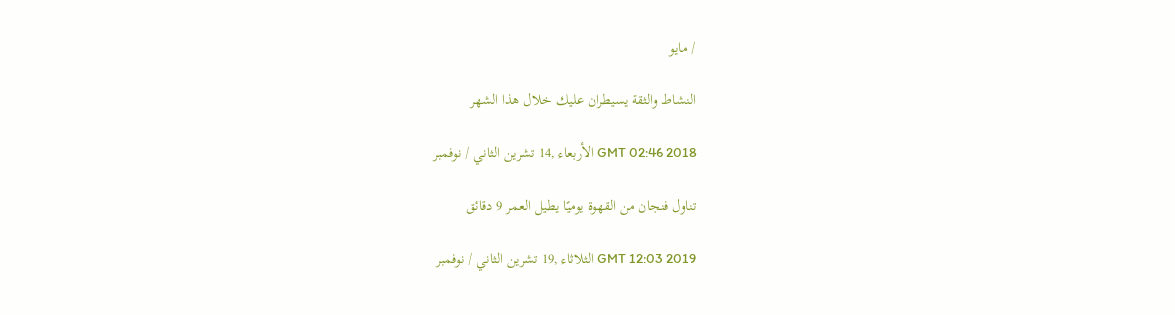/ مايو

النشاط والثقة يسيطران عليك خلال هذا الشهر

GMT 02:46 2018 الأربعاء ,14 تشرين الثاني / نوفمبر

تناول فنجان من القهوة يوميًا يطيل العمر 9 دقائق

GMT 12:03 2019 الثلاثاء ,19 تشرين الثاني / نوفمبر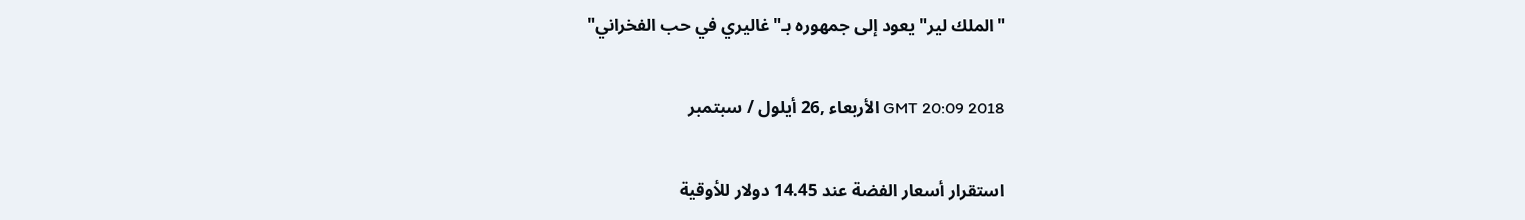"الملك لير" يعود إلى جمهوره بـ"غاليري في حب الفخراني"

GMT 20:09 2018 الأربعاء ,26 أيلول / سبتمبر

استقرار أسعار الفضة عند 14.45 دولار للأوقية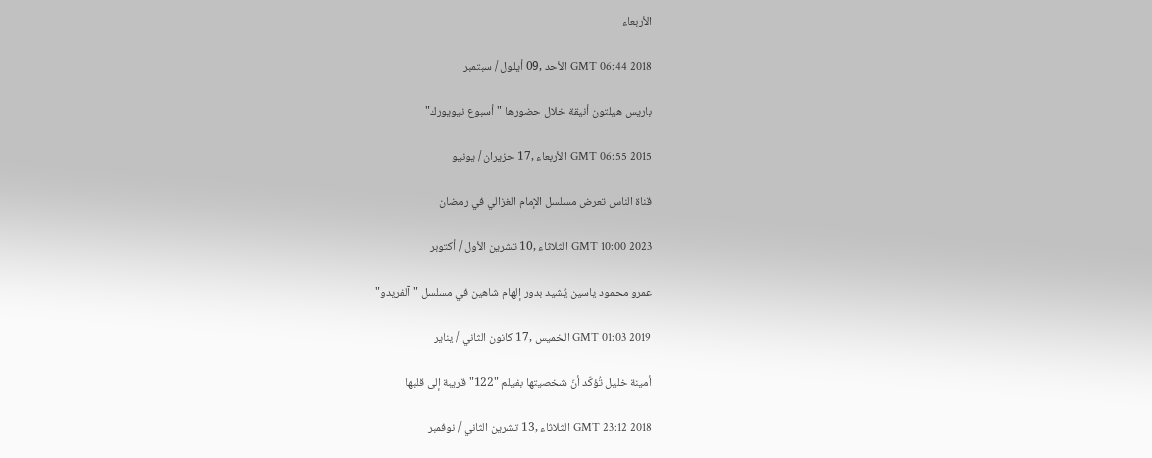الأربعاء

GMT 06:44 2018 الأحد ,09 أيلول / سبتمبر

باريس هيلتون أنيقة خلال حضورها "أسبوع نيويورك"

GMT 06:55 2015 الأربعاء ,17 حزيران / يونيو

قناة الناس تعرض مسلسل الإمام الغزالي في رمضان

GMT 10:00 2023 الثلاثاء ,10 تشرين الأول / أكتوبر

عمرو محمود ياسين يُشيد بدور إلهام شاهين في مسلسل "آلفريدو"

GMT 01:03 2019 الخميس ,17 كانون الثاني / يناير

أمينة خليل تُؤكّد أنّ شخصيتها بفيلم "122" قريبة إلى قلبها

GMT 23:12 2018 الثلاثاء ,13 تشرين الثاني / نوفمبر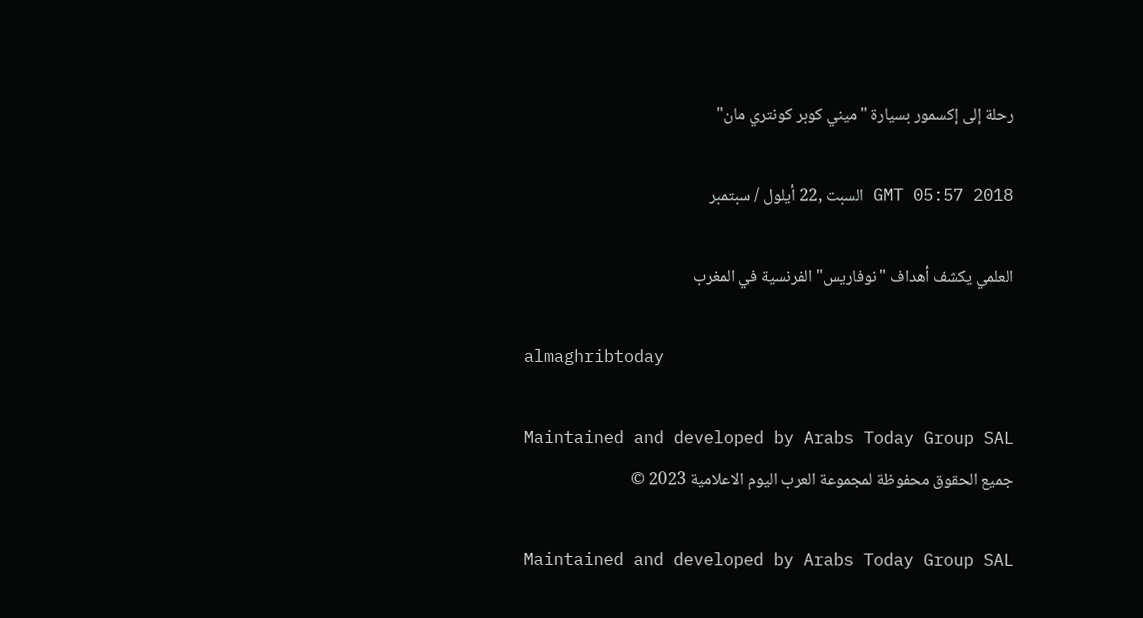رحلة إلى إكسمور بسيارة "ميني كوبر كونتري مان"

GMT 05:57 2018 السبت ,22 أيلول / سبتمبر

العلمي يكشف أهداف "نوفاريس" الفرنسية في المغرب

almaghribtoday

Maintained and developed by Arabs Today Group SAL
جميع الحقوق محفوظة لمجموعة العرب اليوم الاعلامية 2023 ©

Maintained and developed by Arabs Today Group SAL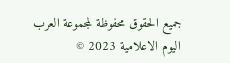جميع الحقوق محفوظة لمجموعة العرب اليوم الاعلامية 2023 ©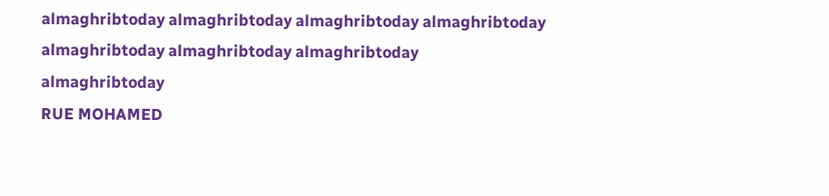almaghribtoday almaghribtoday almaghribtoday almaghribtoday
almaghribtoday almaghribtoday almaghribtoday
almaghribtoday
RUE MOHAMED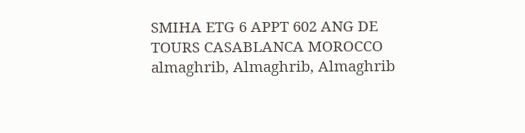SMIHA ETG 6 APPT 602 ANG DE TOURS CASABLANCA MOROCCO
almaghrib, Almaghrib, Almaghrib